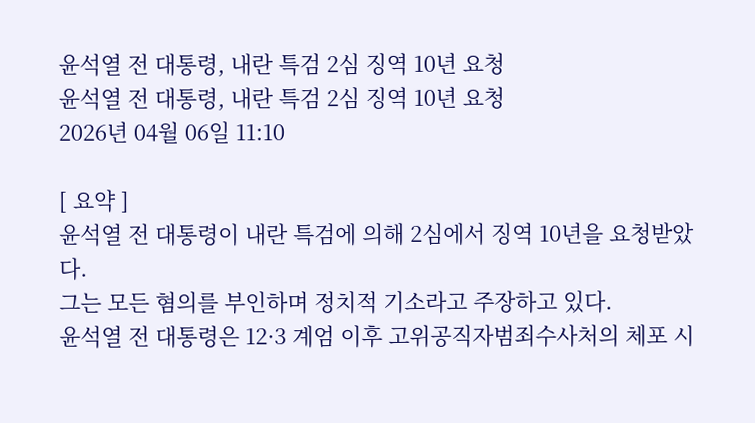윤석열 전 대통령, 내란 특검 2심 징역 10년 요청
윤석열 전 대통령, 내란 특검 2심 징역 10년 요청
2026년 04월 06일 11:10

[ 요약 ]
윤석열 전 대통령이 내란 특검에 의해 2심에서 징역 10년을 요청받았다.
그는 모든 혐의를 부인하며 정치적 기소라고 주장하고 있다.
윤석열 전 대통령은 12·3 계엄 이후 고위공직자범죄수사처의 체포 시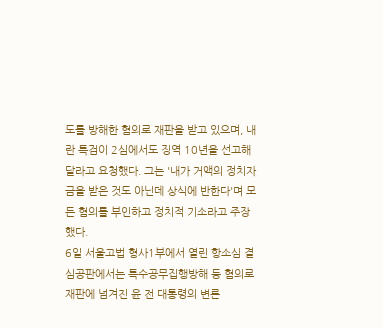도를 방해한 혐의로 재판을 받고 있으며, 내란 특검이 2심에서도 징역 10년을 선고해달라고 요청했다. 그는 '내가 거액의 정치자금을 받은 것도 아닌데 상식에 반한다'며 모든 혐의를 부인하고 정치적 기소라고 주장했다.
6일 서울고법 형사1부에서 열린 항소심 결심공판에서는 특수공무집행방해 등 혐의로 재판에 넘겨진 윤 전 대통령의 변론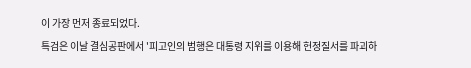이 가장 먼저 종료되었다.
특검은 이날 결심공판에서 '피고인의 범행은 대통령 지위를 이용해 헌정질서를 파괴하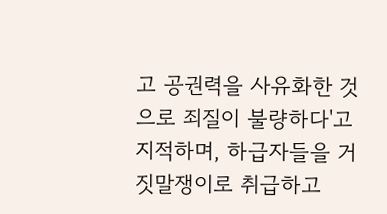고 공권력을 사유화한 것으로 죄질이 불량하다'고 지적하며, 하급자들을 거짓말쟁이로 취급하고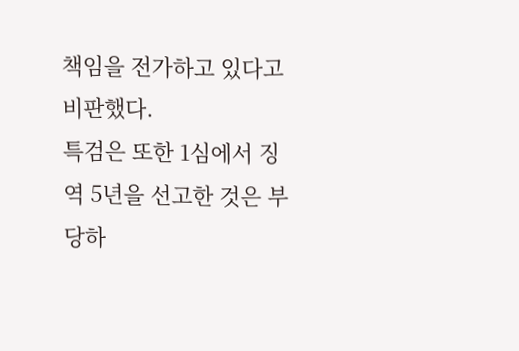책임을 전가하고 있다고 비판했다.
특검은 또한 1심에서 징역 5년을 선고한 것은 부당하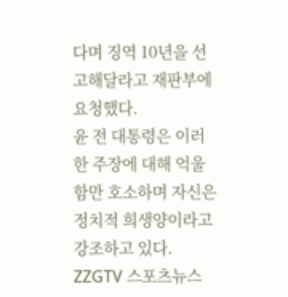다며 징역 10년을 선고해달라고 재판부에 요청했다.
윤 전 대통령은 이러한 주장에 대해 억울함만 호소하며 자신은 정치적 희생양이라고 강조하고 있다.
ZZGTV 스포츠뉴스